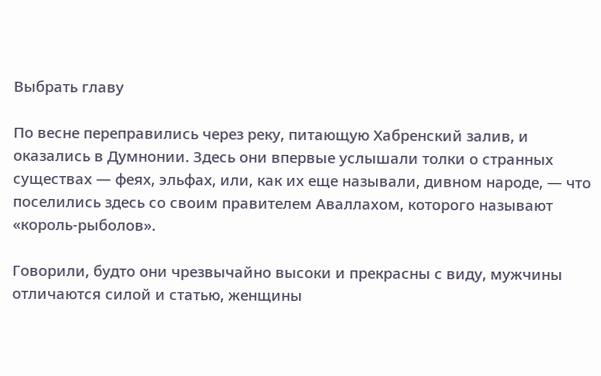Выбрать главу

По весне переправились через реку, питающую Хабренский залив, и оказались в Думнонии. Здесь они впервые услышали толки о странных существах — феях, эльфах, или, как их еще называли, дивном народе, — что поселились здесь со своим правителем Аваллахом, которого называют «король-рыболов».

Говорили, будто они чрезвычайно высоки и прекрасны с виду, мужчины отличаются силой и статью, женщины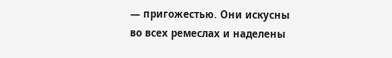— пригожестью. Они искусны во всех ремеслах и наделены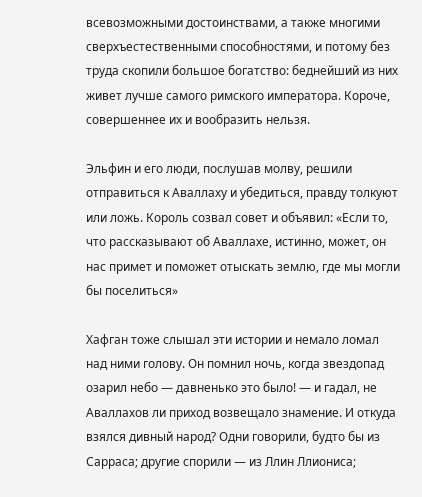всевозможными достоинствами, а также многими сверхъестественными способностями, и потому без труда скопили большое богатство: беднейший из них живет лучше самого римского императора. Короче, совершеннее их и вообразить нельзя.

Эльфин и его люди, послушав молву, решили отправиться к Аваллаху и убедиться, правду толкуют или ложь. Король созвал совет и объявил: «Если то, что рассказывают об Аваллахе, истинно, может, он нас примет и поможет отыскать землю, где мы могли бы поселиться»

Хафган тоже слышал эти истории и немало ломал над ними голову. Он помнил ночь, когда звездопад озарил небо — давненько это было! — и гадал, не Аваллахов ли приход возвещало знамение. И откуда взялся дивный народ? Одни говорили, будто бы из Сарраса; другие спорили — из Ллин Ллиониса;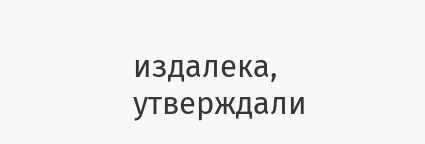издалека, утверждали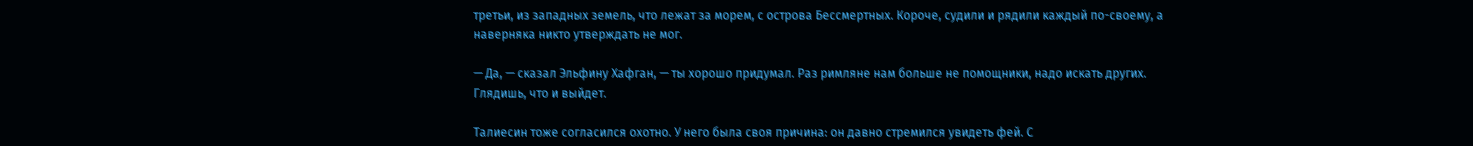третьи, из западных земель, что лежат за морем, с острова Бессмертных. Короче, судили и рядили каждый по-своему, а наверняка никто утверждать не мог.

— Да, — сказал Эльфину Хафган, — ты хорошо придумал. Раз римляне нам больше не помощники, надо искать других. Глядишь, что и выйдет.

Талиесин тоже согласился охотно. У него была своя причина: он давно стремился увидеть фей. С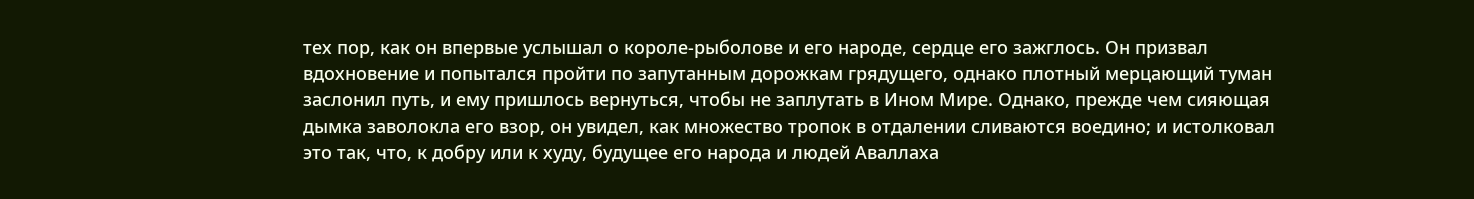тех пор, как он впервые услышал о короле-рыболове и его народе, сердце его зажглось. Он призвал вдохновение и попытался пройти по запутанным дорожкам грядущего, однако плотный мерцающий туман заслонил путь, и ему пришлось вернуться, чтобы не заплутать в Ином Мире. Однако, прежде чем сияющая дымка заволокла его взор, он увидел, как множество тропок в отдалении сливаются воедино; и истолковал это так, что, к добру или к худу, будущее его народа и людей Аваллаха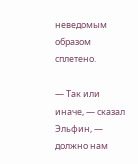неведомым образом сплетено.

— Так или иначе, — сказал Эльфин, — должно нам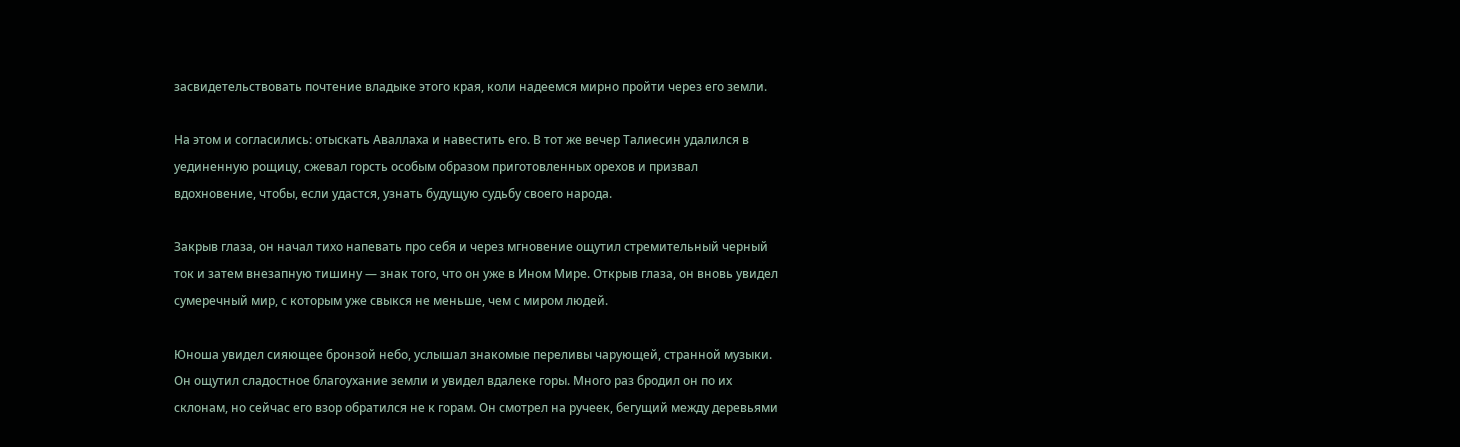засвидетельствовать почтение владыке этого края, коли надеемся мирно пройти через его земли.

На этом и согласились: отыскать Аваллаха и навестить его. В тот же вечер Талиесин удалился в уединенную рощицу, сжевал горсть особым образом приготовленных орехов и призвал вдохновение, чтобы, если удастся, узнать будущую судьбу своего народа.

Закрыв глаза, он начал тихо напевать про себя и через мгновение ощутил стремительный черный ток и затем внезапную тишину — знак того, что он уже в Ином Мире. Открыв глаза, он вновь увидел сумеречный мир, с которым уже свыкся не меньше, чем с миром людей.

Юноша увидел сияющее бронзой небо, услышал знакомые переливы чарующей, странной музыки. Он ощутил сладостное благоухание земли и увидел вдалеке горы. Много раз бродил он по их склонам, но сейчас его взор обратился не к горам. Он смотрел на ручеек, бегущий между деревьями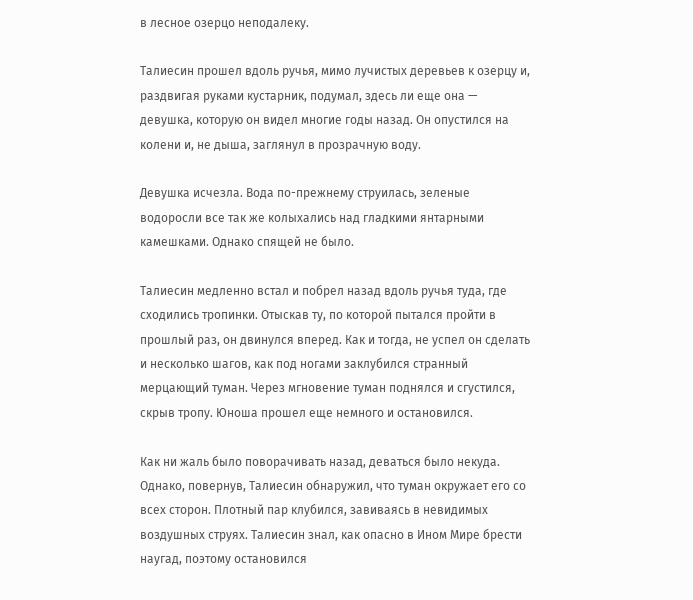в лесное озерцо неподалеку.

Талиесин прошел вдоль ручья, мимо лучистых деревьев к озерцу и, раздвигая руками кустарник, подумал, здесь ли еще она — девушка, которую он видел многие годы назад. Он опустился на колени и, не дыша, заглянул в прозрачную воду.

Девушка исчезла. Вода по-прежнему струилась, зеленые водоросли все так же колыхались над гладкими янтарными камешками. Однако спящей не было.

Талиесин медленно встал и побрел назад вдоль ручья туда, где сходились тропинки. Отыскав ту, по которой пытался пройти в прошлый раз, он двинулся вперед. Как и тогда, не успел он сделать и несколько шагов, как под ногами заклубился странный мерцающий туман. Через мгновение туман поднялся и сгустился, скрыв тропу. Юноша прошел еще немного и остановился.

Как ни жаль было поворачивать назад, деваться было некуда. Однако, повернув, Талиесин обнаружил, что туман окружает его со всех сторон. Плотный пар клубился, завиваясь в невидимых воздушных струях. Талиесин знал, как опасно в Ином Мире брести наугад, поэтому остановился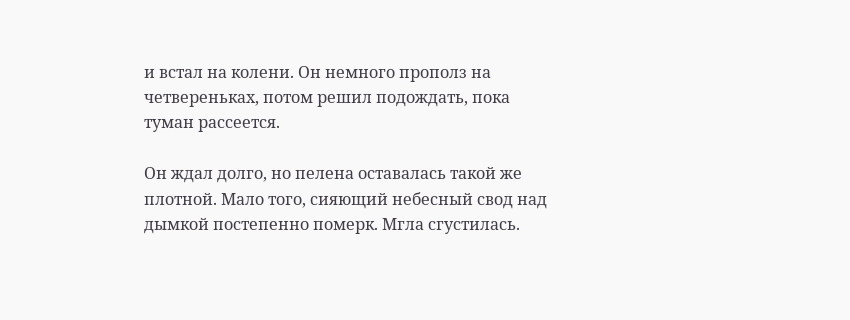и встал на колени. Он немного прополз на четвереньках, потом решил подождать, пока туман рассеется.

Он ждал долго, но пелена оставалась такой же плотной. Мало того, сияющий небесный свод над дымкой постепенно померк. Мгла сгустилась.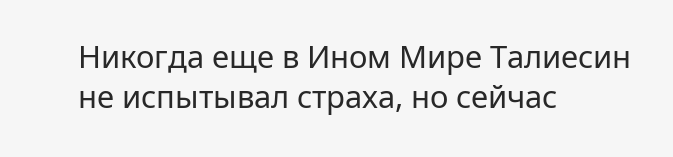Никогда еще в Ином Мире Талиесин не испытывал страха, но сейчас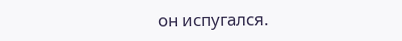он испугался.